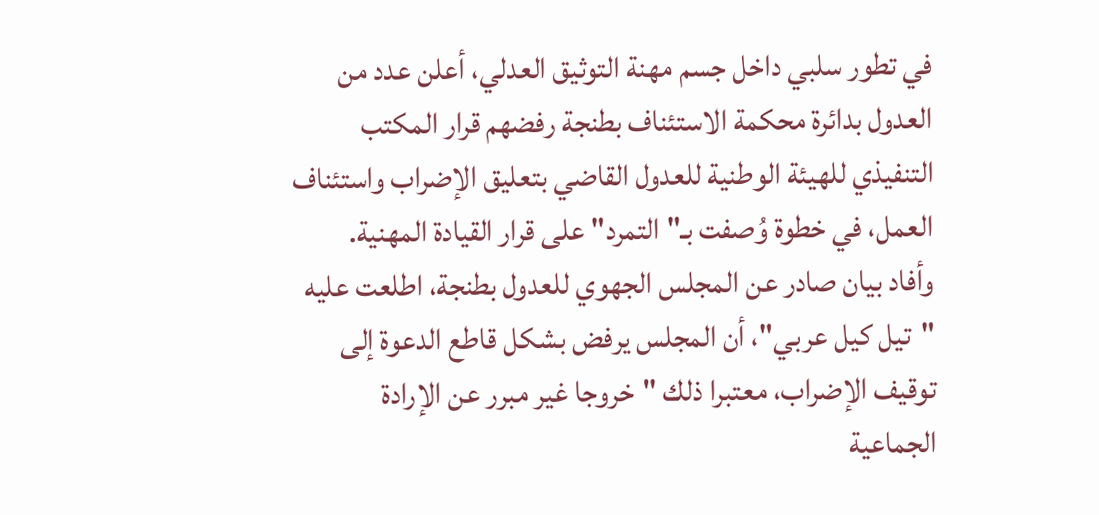في تطور سلبي داخل جسم مهنة التوثيق العدلي، أعلن عدد من العدول بدائرة محكمة الاستئناف بطنجة رفضهم قرار المكتب التنفيذي للهيئة الوطنية للعدول القاضي بتعليق الإضراب واستئناف العمل، في خطوة وُصفت بـ"التمرد" على قرار القيادة المهنية.
وأفاد بيان صادر عن المجلس الجهوي للعدول بطنجة، اطلعت عليه "تيل كيل عربي"، أن المجلس يرفض بشكل قاطع الدعوة إلى توقيف الإضراب، معتبرا ذلك "خروجا غير مبرر عن الإرادة الجماعية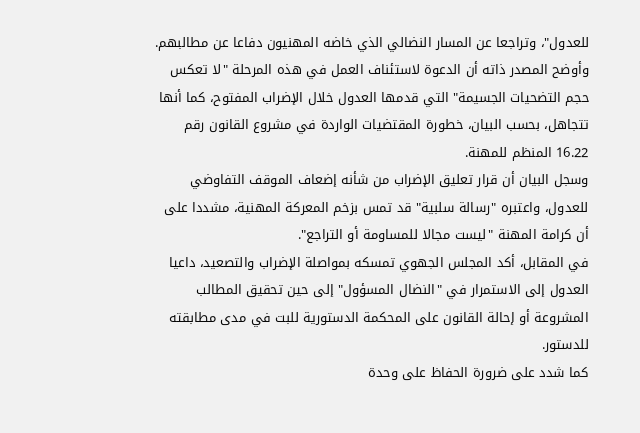للعدول"، وتراجعا عن المسار النضالي الذي خاضه المهنيون دفاعا عن مطالبهم.
وأوضح المصدر ذاته أن الدعوة لاستئناف العمل في هذه المرحلة "لا تعكس حجم التضحيات الجسيمة" التي قدمها العدول خلال الإضراب المفتوح، كما أنها تتجاهل، بحسب البيان، خطورة المقتضيات الواردة في مشروع القانون رقم 16.22 المنظم للمهنة.
وسجل البيان أن قرار تعليق الإضراب من شأنه إضعاف الموقف التفاوضي للعدول، واعتبره "رسالة سلبية" قد تمس بزخم المعركة المهنية، مشددا على أن كرامة المهنة "ليست مجالا للمساومة أو التراجع".
في المقابل، أكد المجلس الجهوي تمسكه بمواصلة الإضراب والتصعيد، داعيا العدول إلى الاستمرار في "النضال المسؤول" إلى حين تحقيق المطالب المشروعة أو إحالة القانون على المحكمة الدستورية للبت في مدى مطابقته للدستور.
كما شدد على ضرورة الحفاظ على وحدة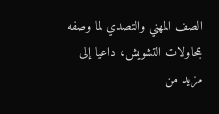الصف المهني والتصدي لما وصفه بمحاولات التشويش، داعيا إلى مزيد من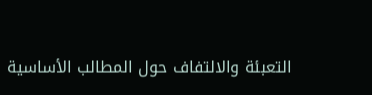التعبئة والالتفاف حول المطالب الأساسية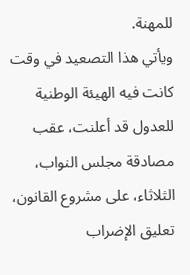للمهنة.
ويأتي هذا التصعيد في وقت كانت فيه الهيئة الوطنية للعدول قد أعلنت، عقب مصادقة مجلس النواب، الثلاثاء، على مشروع القانون، تعليق الإضراب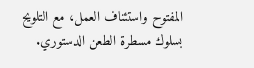المفتوح واستئناف العمل، مع التلويح بسلوك مسطرة الطعن الدستوري.